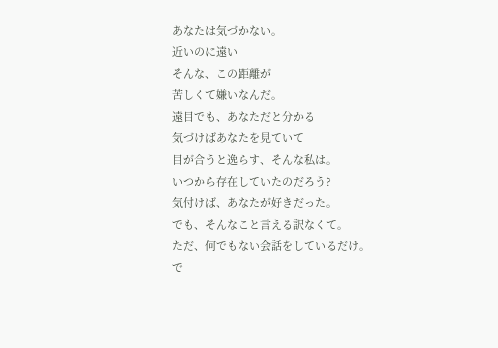あなたは気づかない。
近いのに遠い
そんな、この距離が
苦しくて嫌いなんだ。
遠目でも、あなただと分かる
気づけばあなたを見ていて
目が合うと逸らす、そんな私は。
いつから存在していたのだろう?
気付けば、あなたが好きだった。
でも、そんなこと言える訳なくて。
ただ、何でもない会話をしているだけ。
で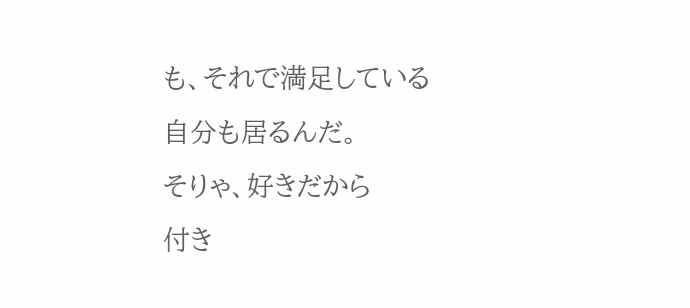も、それで満足している
自分も居るんだ。
そりゃ、好きだから
付き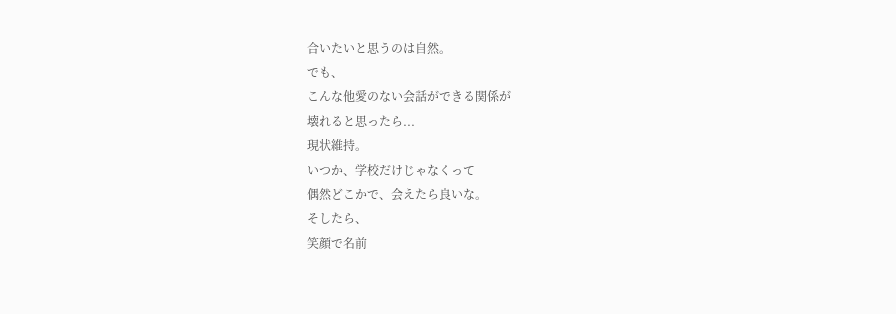合いたいと思うのは自然。
でも、
こんな他愛のない会話ができる関係が
壊れると思ったら...
現状維持。
いつか、学校だけじゃなくって
偶然どこかで、会えたら良いな。
そしたら、
笑顔で名前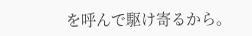を呼んで駆け寄るから。